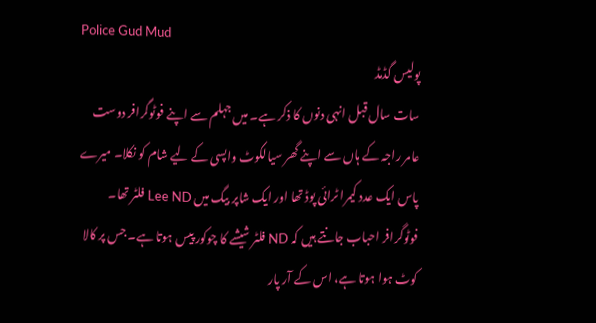Police Gud Mud
پولیس گڈمڈ
سات سال قبل انہی دنوں کا ذکر ہے۔ میں جہلم سے اپنے فوٹوگرافر دوست عامر راجہ کے ہاں سے اپنے گھر سیالکوٹ واپسی کے لیے شام کو نکلا۔ میرے پاس ایک عدد کیمرا ٹرائی پوڈ تھا اور ایک شاپر بیگ میں Lee ND فلٹر تھا۔ فوٹوگرافر احباب جانتے ہیں کہ ND فلٹر شیشے کا چوکور پیس ہوتا ہے۔ جس پر کالا کوٹ ہوا ہوتا ہے، اس کے آر پار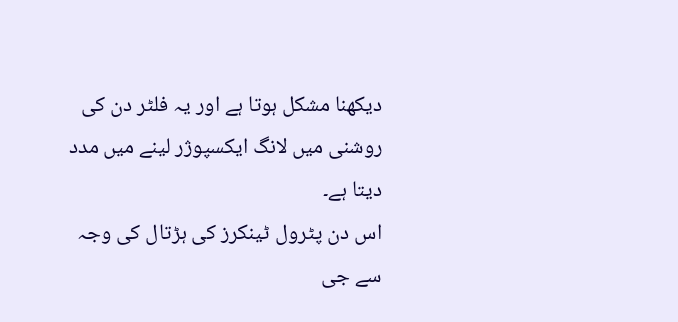دیکھنا مشکل ہوتا ہے اور یہ فلٹر دن کی روشنی میں لانگ ایکسپوژر لینے میں مدد دیتا ہے۔
اس دن پٹرول ٹینکرز کی ہڑتال کی وجہ سے جی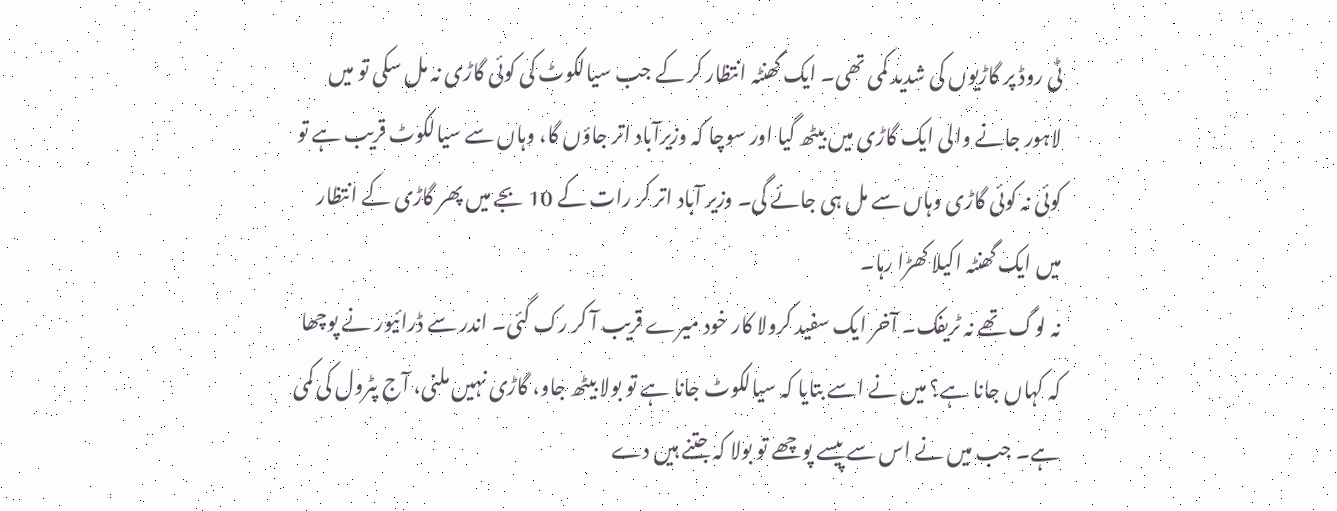ٹی روڈ پر گاڑیوں کی شدید کمی تھی۔ ایک گھنٹہ انتظار کر کے جب سیالکوٹ کی کوئی گاڑی نہ مل سکی تو میں لاہور جانے والی ایک گاڑی میں بیٹھ گیا اور سوچا کہ وزیرآباد اتر جاؤں گا، وہاں سے سیالکوٹ قریب ہے تو کوئی نہ کوئی گاڑی وہاں سے مل ہی جائے گی۔ وزیر آباد اتر کر رات کے 10 بجے میں پھر گاڑی کے انتظار میں ایک گھنٹہ اکیلا کھڑا رہا۔
نہ لوگ تھے نہ ٹریفک۔ آخر ایک سفید کرولا کار خود میرے قریب آ کر رک گئی۔ اندر سے ڈرائیور نے پوچھا کہ کہاں جانا ہے؟ میں نے اسے بتایا کہ سیالکوٹ جانا ہے تو بولا بیٹھ جاو، گاڑی نہیں ملنی، آج پٹرول کی کمی ہے۔ جب میں نے اس سے پیسے پوچھے تو بولا کہ جتنے ہیں دے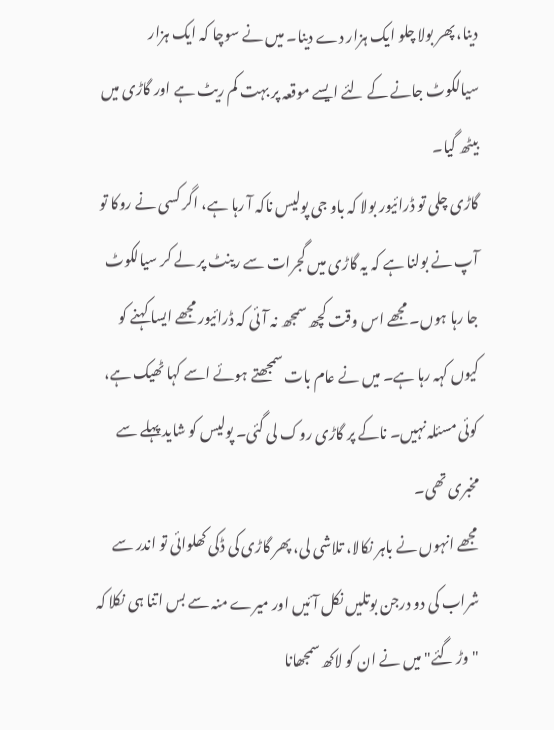دینا، پھر بولا چلو ایک ہزار دے دینا۔ میں نے سوچا کہ ایک ہزار سیالکوٹ جانے کے لئے ایسے موقعہ پر بہت کم ریٹ ہے اور گاڑی میں بیٹھ گیا۔
گاڑی چلی تو ڈرائیور بولا کہ باو جی پولیس ناکہ آ رہا ہے، اگر کسی نے روکا تو آپ نے بولنا ہے کہ یہ گاڑی میں گجرات سے رینٹ پر لے کر سیالکوٹ جا رہا ہوں۔ مجھے اس وقت کچھ سمجھ نہ آئی کہ ڈرائیور مجھے ایسا کہنے کو کیوں کہہ رہا ہے۔ میں نے عام بات سمجھتے ہوئے اسے کہا ٹھیک ہے، کوئی مسئلہ نہیں۔ ناکے پر گاڑی روک لی گئی۔ پولیس کو شاید پہلے سے مخبری تھی۔
مجھے انہوں نے باہر نکالا، تلاشی لی، پھر گاڑی کی ڈکی کھلوائی تو اندر سے شراب کی دو درجن بوتلیں نکل آئیں اور میرے منہ سے بس اتنا ہی نکلا کہ "وڑ گئے" میں نے ان کو لاکھ سمجھانا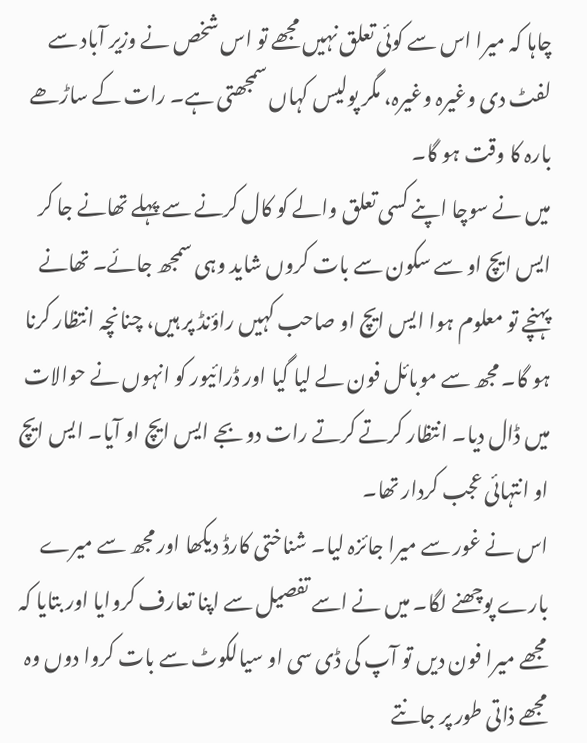چاہا کہ میرا اس سے کوئی تعلق نہیں مجھے تو اس شخص نے وزیر آباد سے لفٹ دی وغیرہ وغیرہ، مگر پولیس کہاں سمجھتی ہے۔ رات کے ساڑھے بارہ کا وقت ہو گا۔
میں نے سوچا اپنے کسی تعلق والے کو کال کرنے سے پہلے تھانے جا کر ایس ایچ او سے سکون سے بات کروں شاید وہی سمجھ جائے۔ تھانے پہنچے تو معلوم ہوا ایس ایچ او صاحب کہیں راؤنڈ پر ہیں، چنانچہ انتظار کرنا ہو گا۔ مجھ سے موبائل فون لے لیا گیا اور ڈرائیور کو انہوں نے حوالات میں ڈال دیا۔ انتظار کرتے کرتے رات دو بجے ایس ایچ او آیا۔ ایس ایچ او انتہائی عجب کردار تھا۔
اس نے غور سے میرا جائزہ لیا۔ شناختی کارڈ دیکھا اور مجھ سے میرے بارے پوچھنے لگا۔ میں نے اسے تفصیل سے اپنا تعارف کروایا اور بتایا کہ مجھے میرا فون دیں تو آپ کی ڈی سی او سیالکوٹ سے بات کروا دوں وہ مجھے ذاتی طور پر جانتے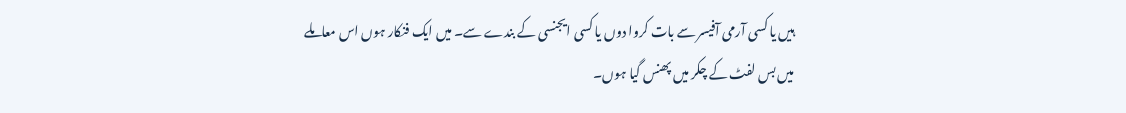ہیں یا کسی آرمی آفیسر سے بات کروا دوں یا کسی ایجنسی کے بندے سے۔ میں ایک فنکار ہوں اس معاملے میں بس لفٹ کے چکر میں پھنس گیا ہوں۔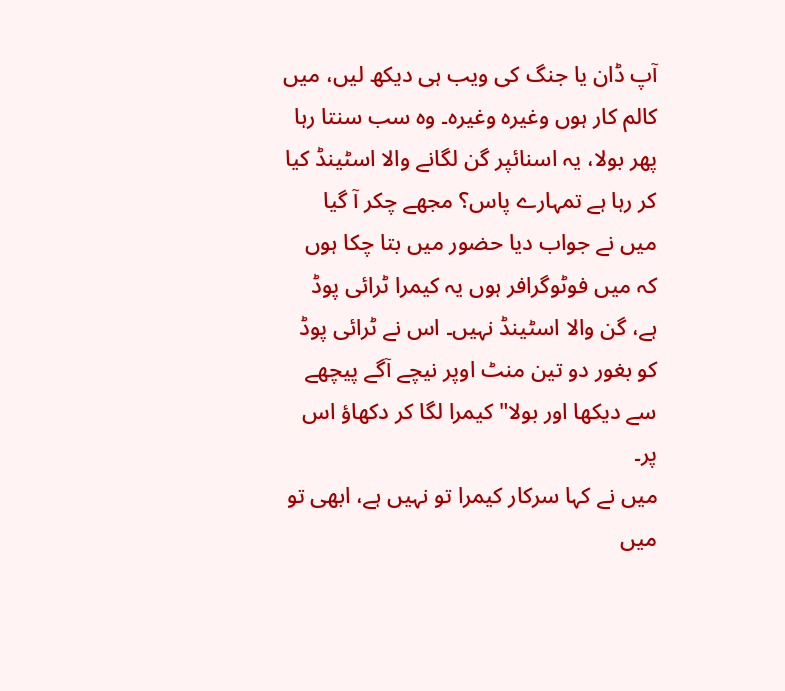آپ ڈان یا جنگ کی ویب ہی دیکھ لیں، میں کالم کار ہوں وغیرہ وغیرہ۔ وہ سب سنتا رہا پھر بولا، یہ اسنائپر گن لگانے والا اسٹینڈ کیا کر رہا ہے تمہارے پاس؟ مجھے چکر آ گیا میں نے جواب دیا حضور میں بتا چکا ہوں کہ میں فوٹوگرافر ہوں یہ کیمرا ٹرائی پوڈ ہے، گن والا اسٹینڈ نہیں۔ اس نے ٹرائی پوڈ کو بغور دو تین منٹ اوپر نیچے آگے پیچھے سے دیکھا اور بولا" کیمرا لگا کر دکھاؤ اس پر۔
میں نے کہا سرکار کیمرا تو نہیں ہے، ابھی تو میں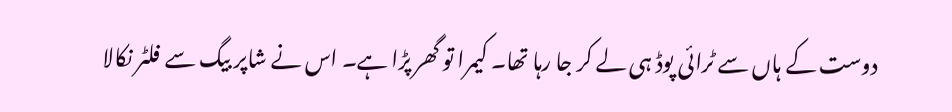دوست کے ہاں سے ٹرائی پوڈ ہی لے کر جا رہا تھا۔ کیمرا تو گھر پڑا ہے۔ اس نے شاپر بیگ سے فلٹر نکالا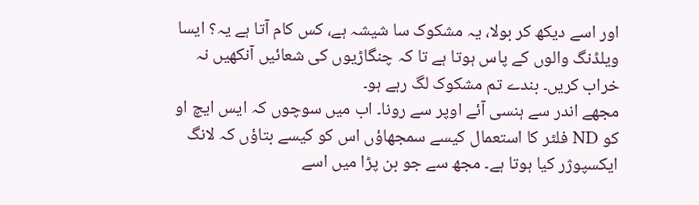اور اسے دیکھ کر بولا، یہ مشکوک سا شیشہ ہے، کس کام آتا ہے یہ؟ ایسا ویلڈنگ والوں کے پاس ہوتا ہے تا کہ چنگاڑیوں کی شعائیں آنکھیں نہ خراب کریں۔ بندے تم مشکوک لگ رہے ہو۔
مجھے اندر سے ہنسی آئے اوپر سے رونا۔ اب میں سوچوں کہ ایس ایچ او کو ND فلٹر کا استعمال کیسے سمجھاؤں اس کو کیسے بتاؤں کہ لانگ ایکسپوژر کیا ہوتا ہے۔ مجھ سے جو بن پڑا میں اسے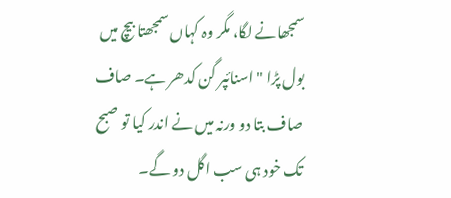سمجھانے لگا، مگر وہ کہاں سمجھتا بیچ میں بول پڑا " اسنائپر گن کدھر ہے۔ صاف صاف بتا دو ورنہ میں نے اندر کیا تو صبح تک خود ہی سب اگل دو گے۔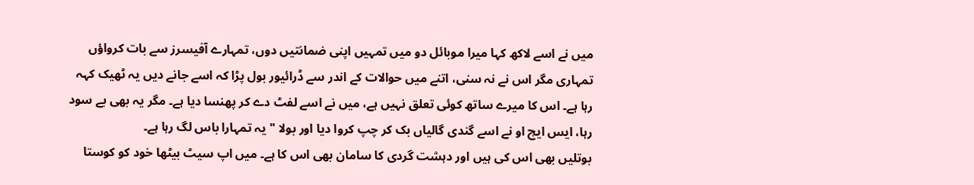میں نے اسے لاکھ کہا میرا موبائل دو میں تمہیں اپنی ضمانتیں دوں، تمہارے آفیسرز سے بات کرواؤں تمہاری مگر اس نے نہ سنی، اتنے میں حوالات کے اندر سے ڈرائیور بول پڑا کہ اسے جانے دیں یہ ٹھیک کہہ رہا ہے۔ اس کا میرے ساتھ کوئی تعلق نہیں ہے، میں نے اسے لفٹ دے کر پھنسا دیا ہے۔ مگر یہ بھی بے سود رہا، ایس ایچ او نے اسے گندی گالیاں بک کر چپ کروا دیا اور بولا "یہ تمہارا باس لگ رہا ہے۔
بوتلیں بھی اس کی ہیں اور دہشت گردی کا سامان بھی اس کا ہے۔ میں اپ سیٹ بیٹھا خود کو کوستا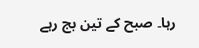رہا۔ صبح کے تین بج رہے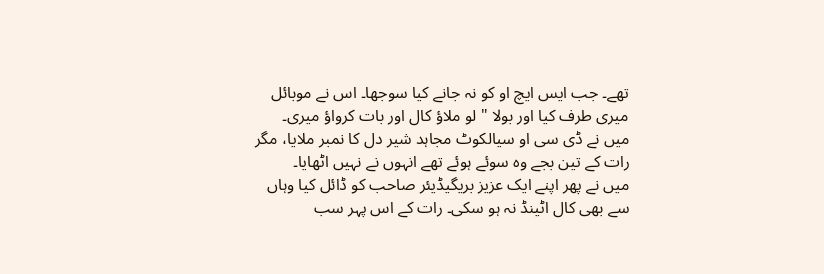تھے۔ جب ایس ایچ او کو نہ جانے کیا سوجھا۔ اس نے موبائل میری طرف کیا اور بولا "لو ملاؤ کال اور بات کرواؤ میری۔ میں نے ڈی سی او سیالکوٹ مجاہد شیر دل کا نمبر ملایا، مگر رات کے تین بجے وہ سوئے ہوئے تھے انہوں نے نہیں اٹھایا۔
میں نے پھر اپنے ایک عزیز بریگیڈیئر صاحب کو ڈائل کیا وہاں سے بھی کال اٹینڈ نہ ہو سکی۔ رات کے اس پہر سب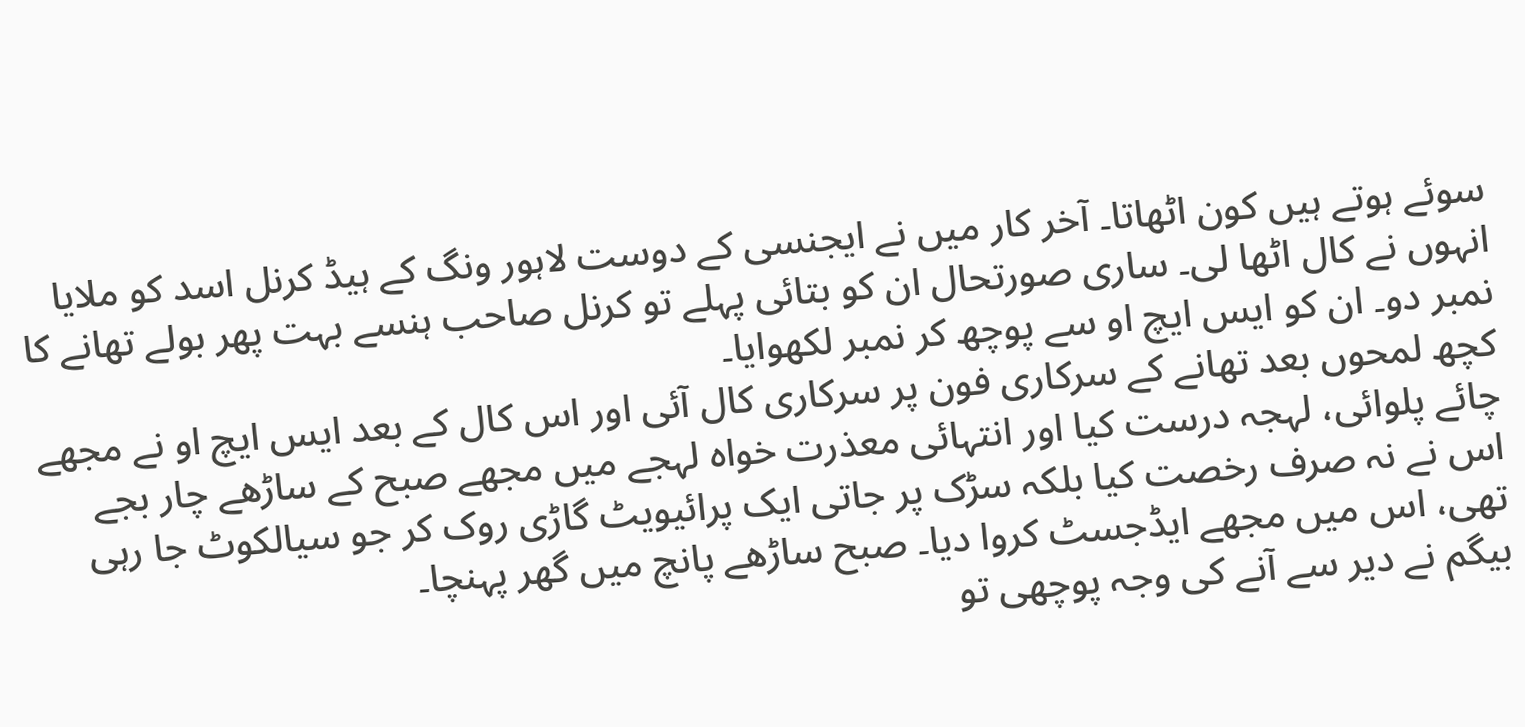سوئے ہوتے ہیں کون اٹھاتا۔ آخر کار میں نے ایجنسی کے دوست لاہور ونگ کے ہیڈ کرنل اسد کو ملایا انہوں نے کال اٹھا لی۔ ساری صورتحال ان کو بتائی پہلے تو کرنل صاحب ہنسے بہت پھر بولے تھانے کا نمبر دو۔ ان کو ایس ایچ او سے پوچھ کر نمبر لکھوایا۔
کچھ لمحوں بعد تھانے کے سرکاری فون پر سرکاری کال آئی اور اس کال کے بعد ایس ایچ او نے مجھے چائے پلوائی، لہجہ درست کیا اور انتہائی معذرت خواہ لہجے میں مجھے صبح کے ساڑھے چار بجے اس نے نہ صرف رخصت کیا بلکہ سڑک پر جاتی ایک پرائیویٹ گاڑی روک کر جو سیالکوٹ جا رہی تھی، اس میں مجھے ایڈجسٹ کروا دیا۔ صبح ساڑھے پانچ میں گھر پہنچا۔
بیگم نے دیر سے آنے کی وجہ پوچھی تو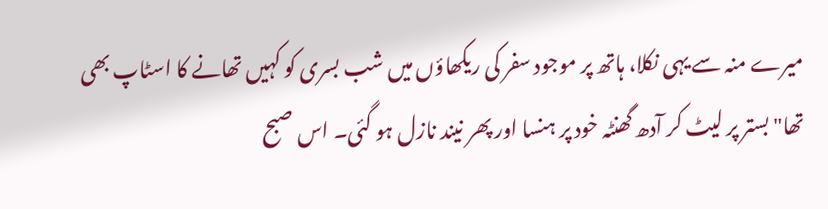میرے منہ سے یہی نکلا، ہاتھ پر موجود سفر کی ریکھاؤں میں شب بسری کو کہیں تھانے کا اسٹاپ بھی تھا" بستر پر لیٹ کر آدھ گھنٹہ خود پر ہنسا اور پھر نیند نازل ہو گئی۔ اس صبح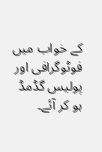کے خواب میں فوٹوگرافی اور پولیس گڈمڈ ہو کر آئے۔